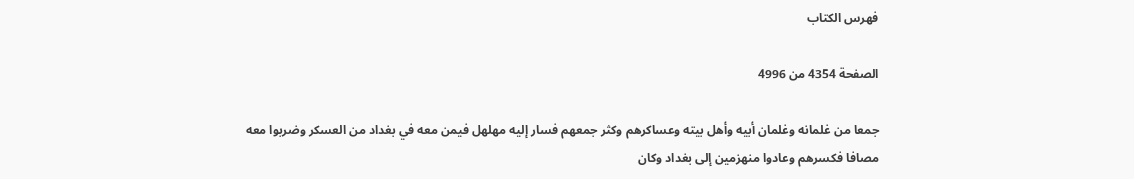فهرس الكتاب

الصفحة 4354 من 4996

جمعا من غلمانه وغلمان أبيه وأهل بيته وعساكرهم وكثر جمعهم فسار إليه مهلهل فيمن معه في بغداد من العسكر وضربوا معه مصافا فكسرهم وعادوا منهزمين إلى بغداد وكان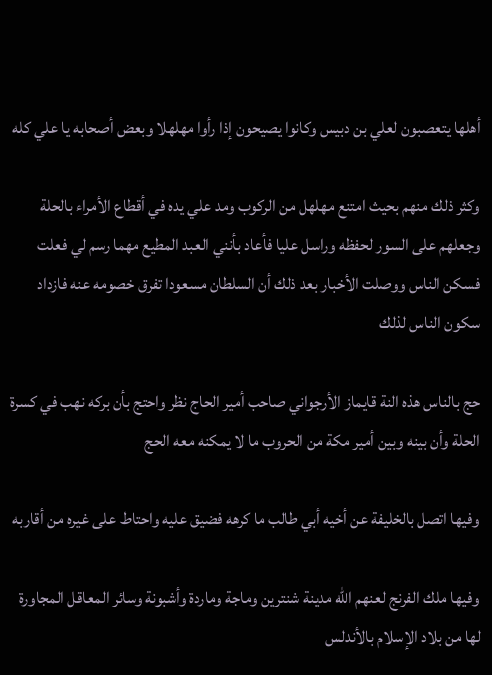أهلها يتعصبون لعلي بن دبيس وكانوا يصيحون إذا رأوا مهلهلا وبعض أصحابه يا علي كله

وكثر ذلك منهم بحيث امتنع مهلهل من الركوب ومد علي يده في أقطاع الأمراء بالحلة وجعلهم على السور لحفظه وراسل عليا فأعاد بأنني العبد المطيع مهما رسم لي فعلت فسكن الناس ووصلت الأخبار بعد ذلك أن السلطان مسعودا تفرق خصومه عنه فازداد سكون الناس لذلك

حج بالناس هذه النة قايماز الأرجواني صاحب أمير الحاج نظر واحتج بأن بركه نهب في كسرة الحلة وأن بينه وبين أمير مكة من الحروب ما لا يمكنه معه الحج

وفيها اتصل بالخليفة عن أخيه أبي طالب ما كرهه فضيق عليه واحتاط على غيره من أقاربه

وفيها ملك الفرنج لعنهم الله مدينة شنترين وماجة وماردة وأشبونة وسائر المعاقل المجاورة لها من بلاد الإسلام بالأندلس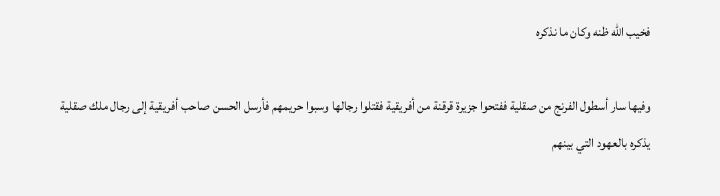فخيب الله ظنه وكان ما نذكره

وفيها سار أسطول الفرنج من صقلية ففتحوا جزيرة قرقنة من أفريقية فقتلوا رجالها وسبوا حريمهم فأرسل الحسن صاحب أفريقية إلى رجال ملك صقلية يذكره بالعهود التي بينهم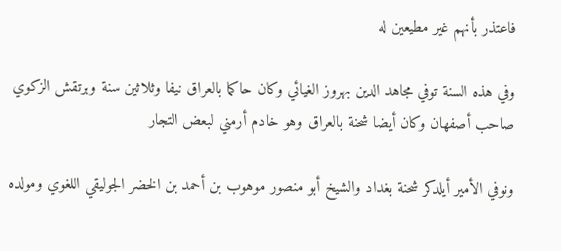فاعتذر بأنهم غير مطيعين له

وفي هذه السنة توفي مجاهد الدين بهروز الغيائي وكان حاكما بالعراق نيفا وثلاثين سنة وبرتقش الزكوي صاحب أصفهان وكان أيضا شحنة بالعراق وهو خادم أرمني لبعض التجار

ونوفي الأمير أيلدكر شحنة بغداد والشيخ أبو منصور موهوب بن أحمد بن الخضر الجوليقي اللغوي ومولده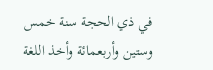في ذي الحجة سنة خمس وستين وأربعمائة وأخذ اللغة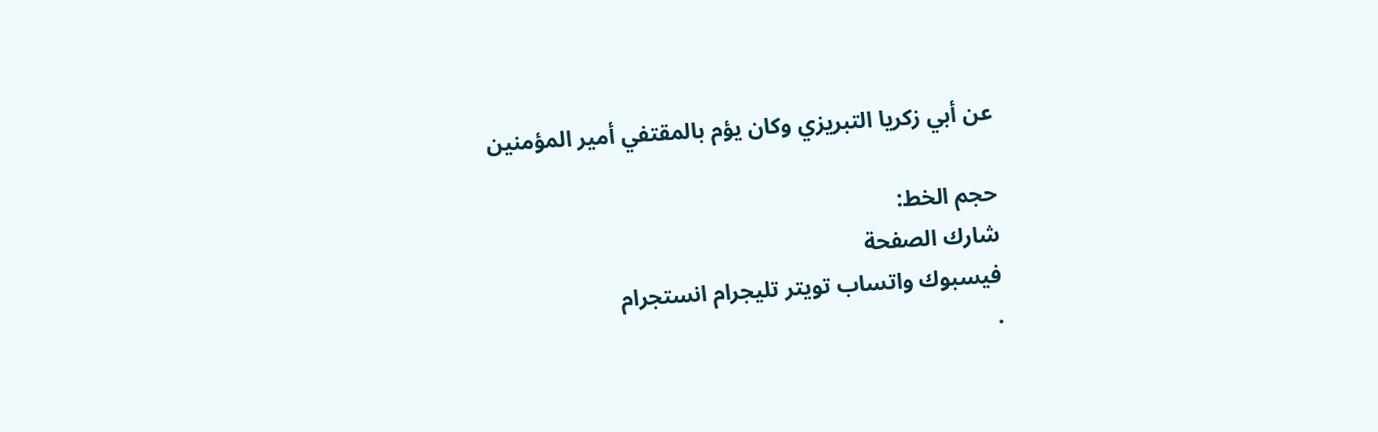عن أبي زكريا التبريزي وكان يؤم بالمقتفي أمير المؤمنين

حجم الخط:
شارك الصفحة
فيسبوك واتساب تويتر تليجرام انستجرام
.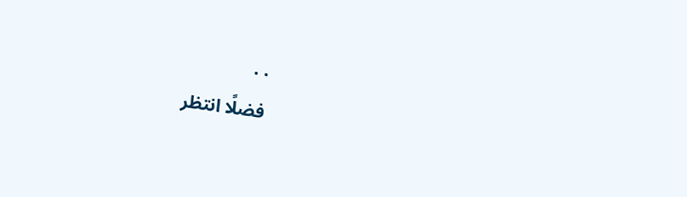. .
فضلًا انتظر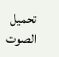تحميل الصوت